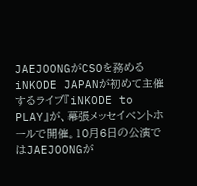JAEJOONGがCSOを務めるiNKODE JAPANが初めて主催するライブ『iNKODE to PLAY』が、幕張メッセイベントホールで開催。10月6日の公演ではJAEJOONGが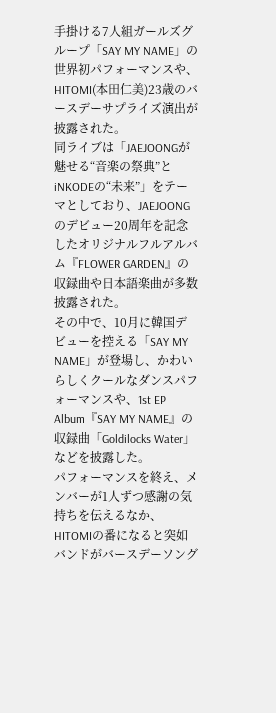手掛ける7人組ガールズグループ「SAY MY NAME」の世界初パフォーマンスや、HITOMI(本田仁美)23歳のバースデーサプライズ演出が披露された。
同ライブは「JAEJOONGが魅せる“音楽の祭典”とiNKODEの“未来”」をテーマとしており、JAEJOONGのデビュー20周年を記念したオリジナルフルアルバム『FLOWER GARDEN』の収録曲や日本語楽曲が多数披露された。
その中で、10月に韓国デビューを控える「SAY MY NAME」が登場し、かわいらしくクールなダンスパフォーマンスや、1st EP Album『SAY MY NAME』の収録曲「Goldilocks Water」などを披露した。
パフォーマンスを終え、メンバーが1人ずつ感謝の気持ちを伝えるなか、HITOMIの番になると突如バンドがバースデーソング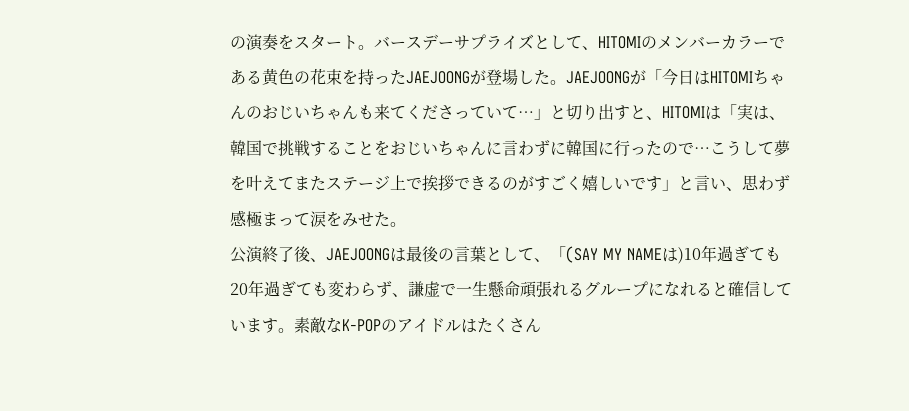の演奏をスタート。バースデーサプライズとして、HITOMIのメンバーカラーである黄色の花束を持ったJAEJOONGが登場した。JAEJOONGが「今日はHITOMIちゃんのおじいちゃんも来てくださっていて…」と切り出すと、HITOMIは「実は、韓国で挑戦することをおじいちゃんに言わずに韓国に行ったので…こうして夢を叶えてまたステージ上で挨拶できるのがすごく嬉しいです」と言い、思わず感極まって涙をみせた。
公演終了後、JAEJOONGは最後の言葉として、「(SAY MY NAMEは)10年過ぎても20年過ぎても変わらず、謙虚で一生懸命頑張れるグループになれると確信しています。素敵なK-POPのアイドルはたくさん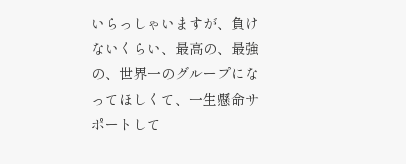いらっしゃいますが、負けないくらい、最高の、最強の、世界一のグループになってほしくて、一生懸命サポートして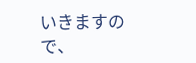いきますので、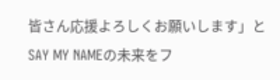皆さん応援よろしくお願いします」とSAY MY NAMEの未来をフ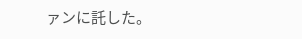ァンに託した。